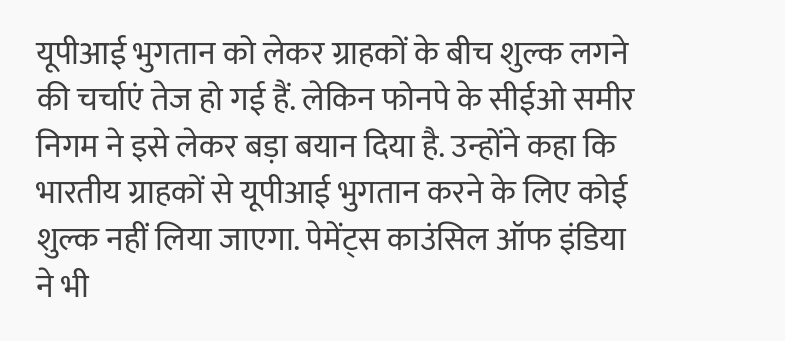यूपीआई भुगतान को लेकर ग्राहकों के बीच शुल्क लगने की चर्चाएं तेज हो गई हैं. लेकिन फोनपे के सीईओ समीर निगम ने इसे लेकर बड़ा बयान दिया है. उन्होंने कहा कि भारतीय ग्राहकों से यूपीआई भुगतान करने के लिए कोई शुल्क नहीं लिया जाएगा. पेमेंट्स काउंसिल ऑफ इंडिया ने भी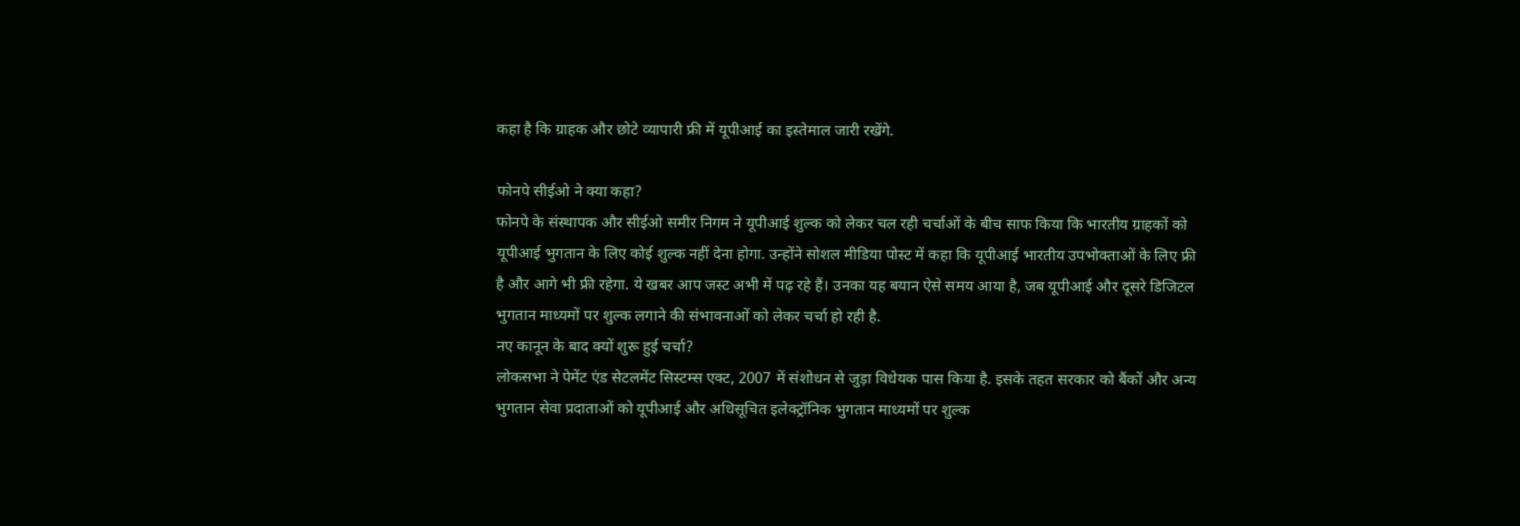कहा है कि ग्राहक और छोटे व्यापारी फ्री में यूपीआई का इस्तेमाल जारी रखेंगे.

फोनपे सीईओ ने क्या कहा?
फोनपे के संस्थापक और सीईओ समीर निगम ने यूपीआई शुल्क को लेकर चल रही चर्चाओं के बीच साफ किया कि भारतीय ग्राहकों को यूपीआई भुगतान के लिए कोई शुल्क नहीं देना होगा. उन्होंने सोशल मीडिया पोस्ट में कहा कि यूपीआई भारतीय उपभोक्ताओं के लिए फ्री है और आगे भी फ्री रहेगा. ये खबर आप जस्ट अभी में पढ़ रहे हैं। उनका यह बयान ऐसे समय आया है, जब यूपीआई और दूसरे डिजिटल भुगतान माध्यमों पर शुल्क लगाने की संभावनाओं को लेकर चर्चा हो रही है.
नए कानून के बाद क्यों शुरू हुई चर्चा?
लोकसभा ने पेमेंट एंड सेटलमेंट सिस्टम्स एक्ट, 2007 में संशोधन से जुड़ा विधेयक पास किया है. इसके तहत सरकार को बैंकों और अन्य भुगतान सेवा प्रदाताओं को यूपीआई और अधिसूचित इलेक्ट्रॉनिक भुगतान माध्यमों पर शुल्क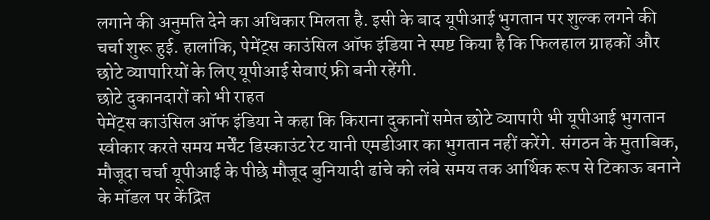लगाने की अनुमति देने का अधिकार मिलता है. इसी के बाद यूपीआई भुगतान पर शुल्क लगने की चर्चा शुरू हुई. हालांकि, पेमेंट्स काउंसिल ऑफ इंडिया ने स्पष्ट किया है कि फिलहाल ग्राहकों और छोटे व्यापारियों के लिए यूपीआई सेवाएं फ्री बनी रहेंगी.
छोटे दुकानदारों को भी राहत
पेमेंट्स काउंसिल ऑफ इंडिया ने कहा कि किराना दुकानों समेत छोटे व्यापारी भी यूपीआई भुगतान स्वीकार करते समय मर्चेंट डिस्काउंट रेट यानी एमडीआर का भुगतान नहीं करेंगे. संगठन के मुताबिक, मौजूदा चर्चा यूपीआई के पीछे मौजूद बुनियादी ढांचे को लंबे समय तक आर्थिक रूप से टिकाऊ बनाने के मॉडल पर केंद्रित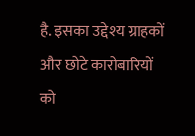है. इसका उद्देश्य ग्राहकों और छोटे कारोबारियों को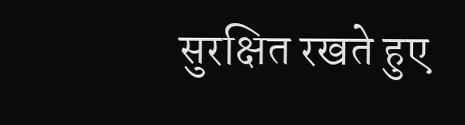सुरक्षित रखते हुए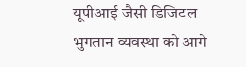यूपीआई जैसी डिजिटल भुगतान व्यवस्था को आगे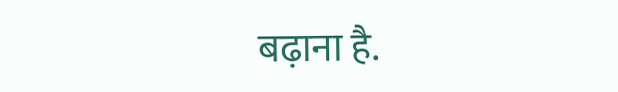बढ़ाना है.